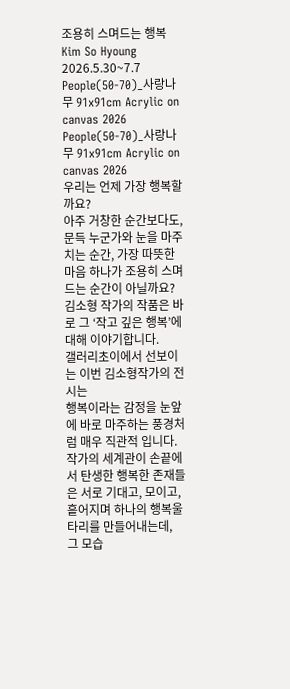조용히 스며드는 행복
Kim So Hyoung
2026.5.30~7.7
People(50-70)_사랑나무 91x91cm Acrylic on canvas 2026
People(50-70)_사랑나무 91x91cm Acrylic on canvas 2026
우리는 언제 가장 행복할까요?
아주 거창한 순간보다도, 문득 누군가와 눈을 마주치는 순간, 가장 따뜻한 마음 하나가 조용히 스며드는 순간이 아닐까요?
김소형 작가의 작품은 바로 그 ‘작고 깊은 행복’에 대해 이야기합니다.
갤러리초이에서 선보이는 이번 김소형작가의 전시는
행복이라는 감정을 눈앞에 바로 마주하는 풍경처럼 매우 직관적 입니다.
작가의 세계관이 손끝에서 탄생한 행복한 존재들은 서로 기대고, 모이고, 흩어지며 하나의 행복울타리를 만들어내는데,
그 모습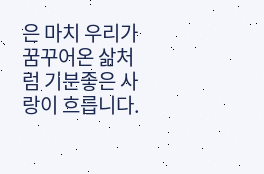은 마치 우리가 꿈꾸어온 삶처럼 기분좋은 사랑이 흐릅니다.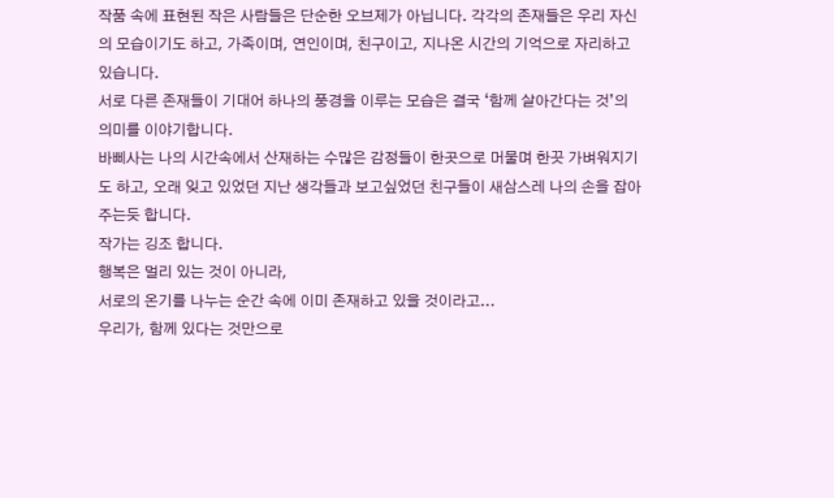작품 속에 표현된 작은 사람들은 단순한 오브제가 아닙니다. 각각의 존재들은 우리 자신의 모습이기도 하고, 가족이며, 연인이며, 친구이고, 지나온 시간의 기억으로 자리하고 있습니다.
서로 다른 존재들이 기대어 하나의 풍경을 이루는 모습은 결국 ‘함께 살아간다는 것’의 의미를 이야기합니다.
바삐사는 나의 시간속에서 산재하는 수많은 감정들이 한곳으로 머물며 한끗 가벼워지기도 하고, 오래 잊고 있었던 지난 생각들과 보고싶었던 친구들이 새삼스레 나의 손을 잡아주는듯 합니다.
작가는 깅조 합니다.
행복은 멀리 있는 것이 아니라,
서로의 온기를 나누는 순간 속에 이미 존재하고 있을 것이라고...
우리가, 함께 있다는 것만으로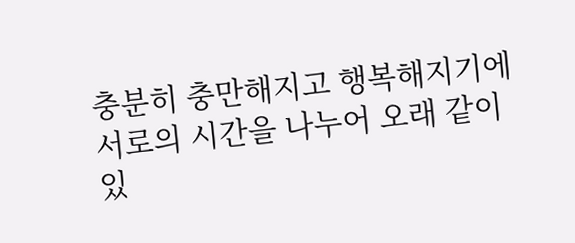충분히 충만해지고 행복해지기에 서로의 시간을 나누어 오래 같이 있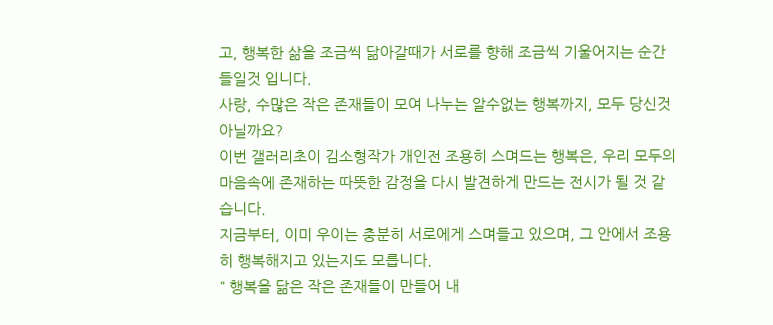고, 행복한 삶을 조금씩 닮아갈때가 서로를 향해 조금씩 기울어지는 순간들일것 입니다.
사랑, 수많은 작은 존재들이 모여 나누는 알수없는 행복까지, 모두 당신것 아닐까요?
이번 갤러리초이 김소형작가 개인전 조용히 스며드는 행복은, 우리 모두의 마음속에 존재하는 따뜻한 감정을 다시 발견하게 만드는 전시가 될 것 같습니다.
지금부터, 이미 우이는 충분히 서로에게 스며들고 있으며, 그 안에서 조용히 행복해지고 있는지도 모릅니다.
" 행복을 닮은 작은 존재들이 만들어 내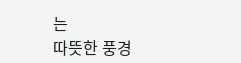는
따뜻한 풍경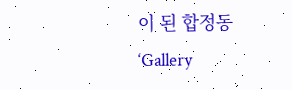이 된 합정동 ‘Gallery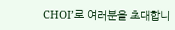CHOI’로 여러분을 초대합니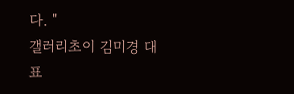다. "
갤러리초이 김미경 대표